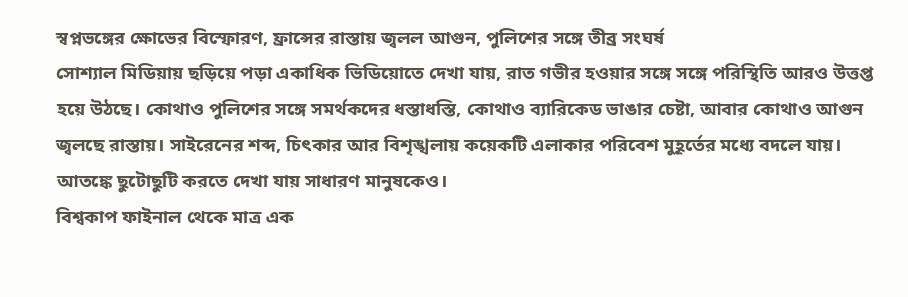স্বপ্নভঙ্গের ক্ষোভের বিস্ফোরণ, ফ্রান্সের রাস্তায় জ্বলল আগুন, পুলিশের সঙ্গে তীব্র সংঘর্ষ
সোশ্যাল মিডিয়ায় ছড়িয়ে পড়া একাধিক ভিডিয়োতে দেখা যায়, রাত গভীর হওয়ার সঙ্গে সঙ্গে পরিস্থিতি আরও উত্তপ্ত হয়ে উঠছে। কোথাও পুলিশের সঙ্গে সমর্থকদের ধস্তাধস্তি, কোথাও ব্যারিকেড ভাঙার চেষ্টা, আবার কোথাও আগুন জ্বলছে রাস্তায়। সাইরেনের শব্দ, চিৎকার আর বিশৃঙ্খলায় কয়েকটি এলাকার পরিবেশ মুহূর্তের মধ্যে বদলে যায়। আতঙ্কে ছুটোছুটি করতে দেখা যায় সাধারণ মানুষকেও।
বিশ্বকাপ ফাইনাল থেকে মাত্র এক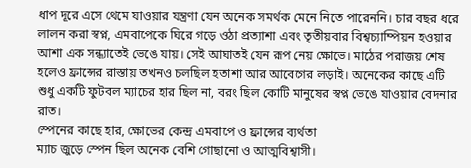ধাপ দূরে এসে থেমে যাওয়ার যন্ত্রণা যেন অনেক সমর্থক মেনে নিতে পারেননি। চার বছর ধরে লালন করা স্বপ্ন, এমবাপেকে ঘিরে গড়ে ওঠা প্রত্যাশা এবং তৃতীয়বার বিশ্বচ্যাম্পিয়ন হওয়ার আশা এক সন্ধ্যাতেই ভেঙে যায়। সেই আঘাতই যেন রূপ নেয় ক্ষোভে। মাঠের পরাজয় শেষ হলেও ফ্রান্সের রাস্তায় তখনও চলছিল হতাশা আর আবেগের লড়াই। অনেকের কাছে এটি শুধু একটি ফুটবল ম্যাচের হার ছিল না, বরং ছিল কোটি মানুষের স্বপ্ন ভেঙে যাওয়ার বেদনার রাত।
স্পেনের কাছে হার, ক্ষোভের কেন্দ্র এমবাপে ও ফ্রান্সের ব্যর্থতা
ম্যাচ জুড়ে স্পেন ছিল অনেক বেশি গোছানো ও আত্মবিশ্বাসী।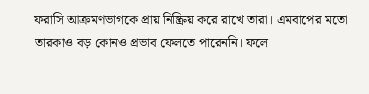ফরাসি আক্রমণভাগকে প্রায় নিষ্ক্রিয় করে রাখে তারা। এমবাপের মতো তারকাও বড় কোনও প্রভাব ফেলতে পারেননি। ফলে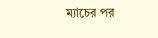ম্যাচের পর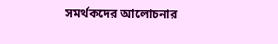সমর্থকদের আলোচনার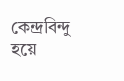কেন্দ্রবিন্দু হয়ে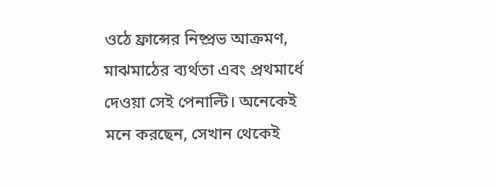ওঠে ফ্রান্সের নিষ্প্রভ আক্রমণ, মাঝমাঠের ব্যর্থতা এবং প্রথমার্ধে দেওয়া সেই পেনাল্টি। অনেকেই মনে করছেন, সেখান থেকেই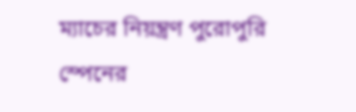ম্যাচের নিয়ন্ত্রণ পুরোপুরি স্পেনের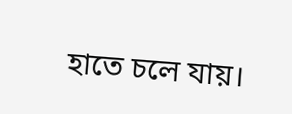হাতে চলে যায়।